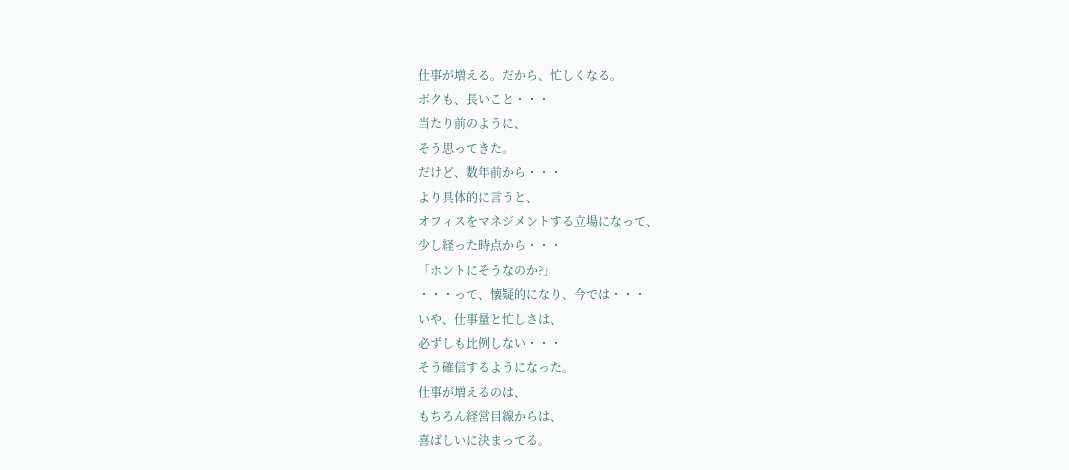仕事が増える。だから、忙しくなる。
ボクも、長いこと・・・
当たり前のように、
そう思ってきた。
だけど、数年前から・・・
より具体的に言うと、
オフィスをマネジメントする立場になって、
少し経った時点から・・・
「ホントにそうなのか?」
・・・って、懐疑的になり、今では・・・
いや、仕事量と忙しさは、
必ずしも比例しない・・・
そう確信するようになった。
仕事が増えるのは、
もちろん経営目線からは、
喜ばしいに決まってる。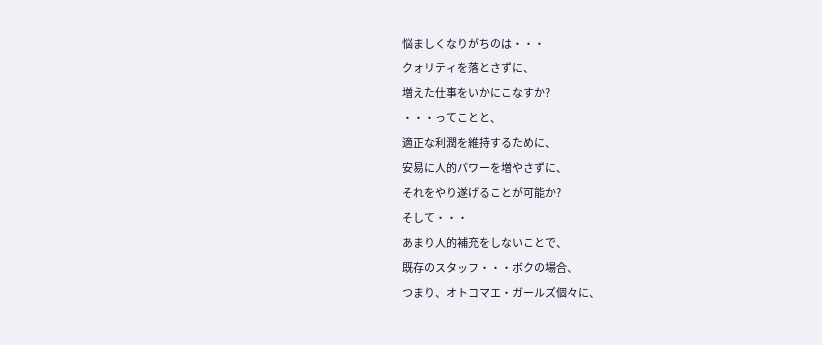悩ましくなりがちのは・・・
クォリティを落とさずに、
増えた仕事をいかにこなすか?
・・・ってことと、
適正な利潤を維持するために、
安易に人的パワーを増やさずに、
それをやり遂げることが可能か?
そして・・・
あまり人的補充をしないことで、
既存のスタッフ・・・ボクの場合、
つまり、オトコマエ・ガールズ個々に、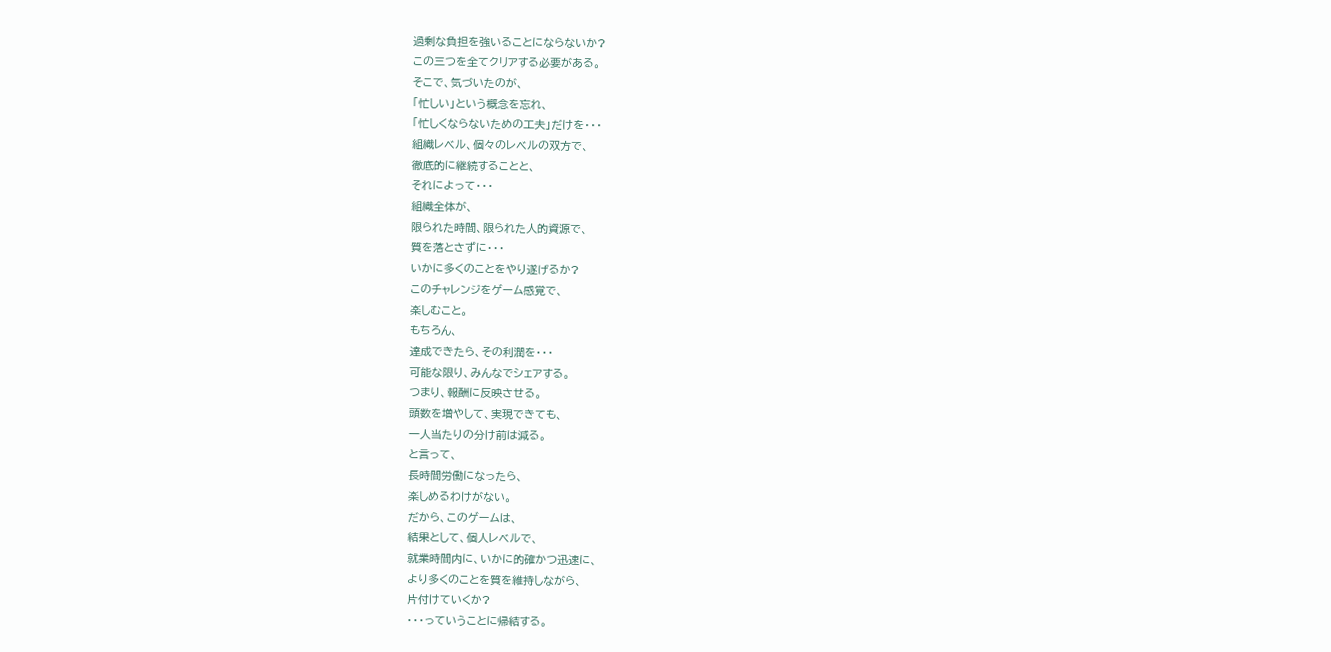過剰な負担を強いることにならないか?
この三つを全てクリアする必要がある。
そこで、気づいたのが、
「忙しい」という概念を忘れ、
「忙しくならないための工夫」だけを・・・
組織レベル、個々のレベルの双方で、
徹底的に継続することと、
それによって・・・
組織全体が、
限られた時間、限られた人的資源で、
質を落とさずに・・・
いかに多くのことをやり遂げるか?
このチャレンジをゲーム感覚で、
楽しむこと。
もちろん、
達成できたら、その利潤を・・・
可能な限り、みんなでシェアする。
つまり、報酬に反映させる。
頭数を増やして、実現できても、
一人当たりの分け前は減る。
と言って、
長時間労働になったら、
楽しめるわけがない。
だから、このゲームは、
結果として、個人レベルで、
就業時間内に、いかに的確かつ迅速に、
より多くのことを質を維持しながら、
片付けていくか?
・・・っていうことに帰結する。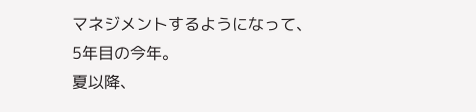マネジメントするようになって、
5年目の今年。
夏以降、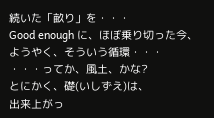続いた「畝り」を・・・
Good enough に、ほぼ乗り切った今、
ようやく、そういう循環・・・
・・・ってか、風土、かな?
とにかく、礎(いしずえ)は、
出来上がっ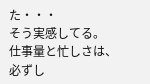た・・・
そう実感してる。
仕事量と忙しさは、
必ずし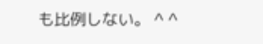も比例しない。 ^ ^